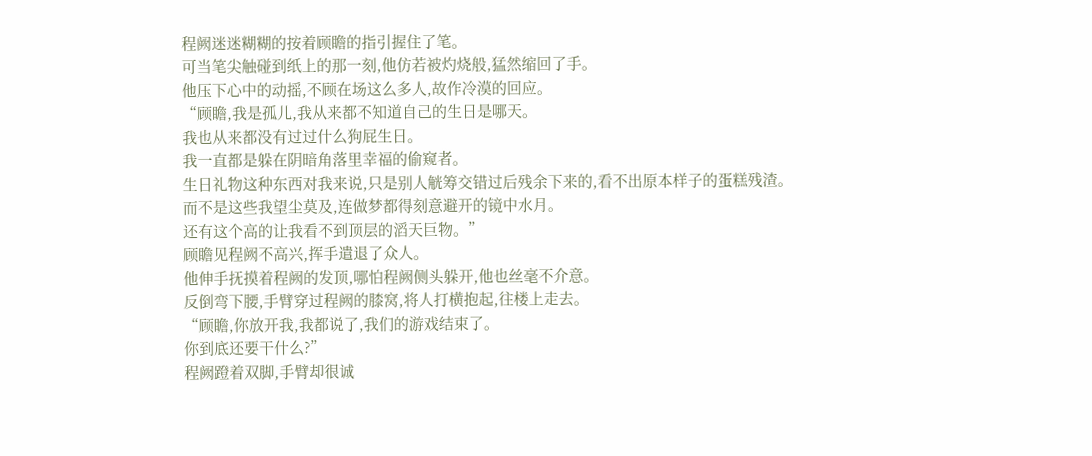程阙迷迷糊糊的按着顾瞻的指引握住了笔。
可当笔尖触碰到纸上的那一刻,他仿若被灼烧般,猛然缩回了手。
他压下心中的动摇,不顾在场这么多人,故作冷漠的回应。
“顾瞻,我是孤儿,我从来都不知道自己的生日是哪天。
我也从来都没有过过什么狗屁生日。
我一直都是躲在阴暗角落里幸福的偷窥者。
生日礼物这种东西对我来说,只是别人觥筹交错过后残余下来的,看不出原本样子的蛋糕残渣。
而不是这些我望尘莫及,连做梦都得刻意避开的镜中水月。
还有这个高的让我看不到顶层的滔天巨物。”
顾瞻见程阙不高兴,挥手遣退了众人。
他伸手抚摸着程阙的发顶,哪怕程阙侧头躲开,他也丝毫不介意。
反倒弯下腰,手臂穿过程阙的膝窝,将人打横抱起,往楼上走去。
“顾瞻,你放开我,我都说了,我们的游戏结束了。
你到底还要干什么?”
程阙蹬着双脚,手臂却很诚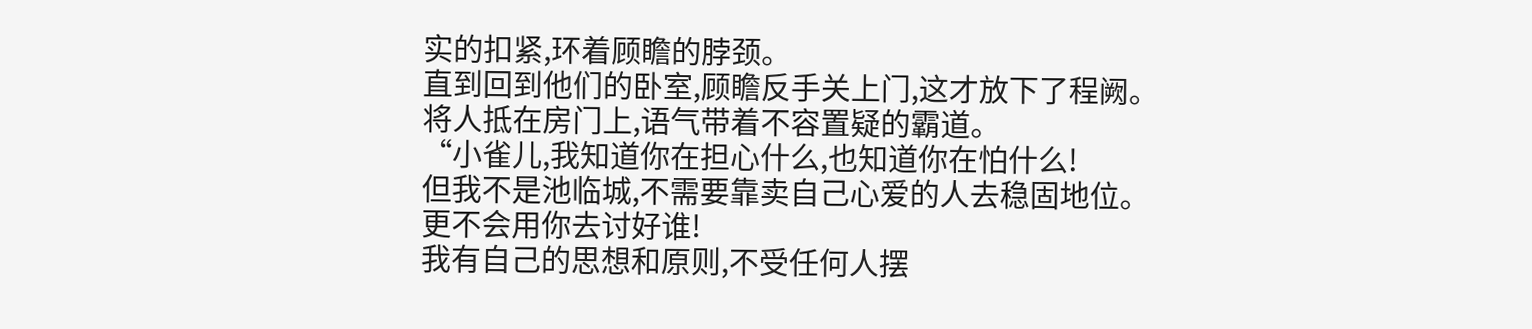实的扣紧,环着顾瞻的脖颈。
直到回到他们的卧室,顾瞻反手关上门,这才放下了程阙。
将人抵在房门上,语气带着不容置疑的霸道。
“小雀儿,我知道你在担心什么,也知道你在怕什么!
但我不是池临城,不需要靠卖自己心爱的人去稳固地位。
更不会用你去讨好谁!
我有自己的思想和原则,不受任何人摆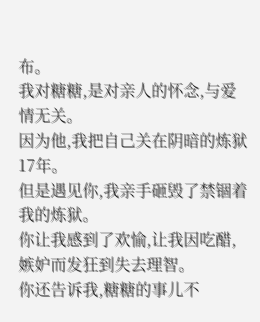布。
我对糖糖,是对亲人的怀念,与爱情无关。
因为他,我把自己关在阴暗的炼狱17年。
但是遇见你,我亲手砸毁了禁锢着我的炼狱。
你让我感到了欢愉,让我因吃醋,嫉妒而发狂到失去理智。
你还告诉我,糖糖的事儿不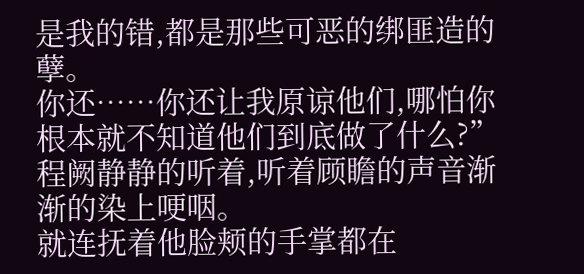是我的错,都是那些可恶的绑匪造的孽。
你还……你还让我原谅他们,哪怕你根本就不知道他们到底做了什么?”
程阙静静的听着,听着顾瞻的声音渐渐的染上哽咽。
就连抚着他脸颊的手掌都在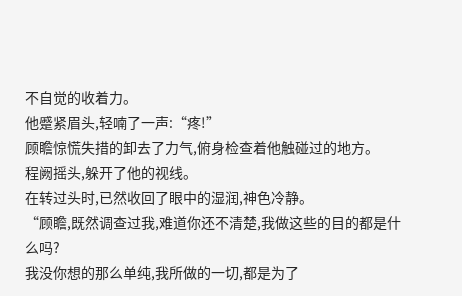不自觉的收着力。
他蹙紧眉头,轻喃了一声:“疼!”
顾瞻惊慌失措的卸去了力气,俯身检查着他触碰过的地方。
程阙摇头,躲开了他的视线。
在转过头时,已然收回了眼中的湿润,神色冷静。
“顾瞻,既然调查过我,难道你还不清楚,我做这些的目的都是什么吗?
我没你想的那么单纯,我所做的一切,都是为了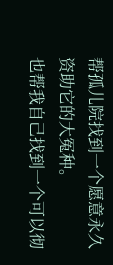帮孤儿院找到一个愿意永久资助它的大冤种。
也帮我自己找到一个可以彻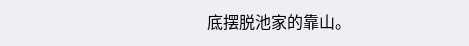底摆脱池家的靠山。